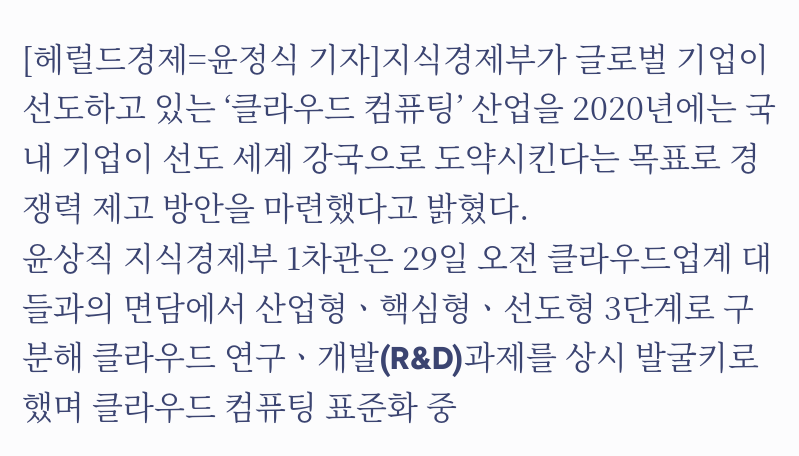[헤럴드경제=윤정식 기자]지식경제부가 글로벌 기업이 선도하고 있는 ‘클라우드 컴퓨팅’ 산업을 2020년에는 국내 기업이 선도 세계 강국으로 도약시킨다는 목표로 경쟁력 제고 방안을 마련했다고 밝혔다.
윤상직 지식경제부 1차관은 29일 오전 클라우드업계 대들과의 면담에서 산업형ㆍ핵심형ㆍ선도형 3단계로 구분해 클라우드 연구ㆍ개발(R&D)과제를 상시 발굴키로 했며 클라우드 컴퓨팅 표준화 중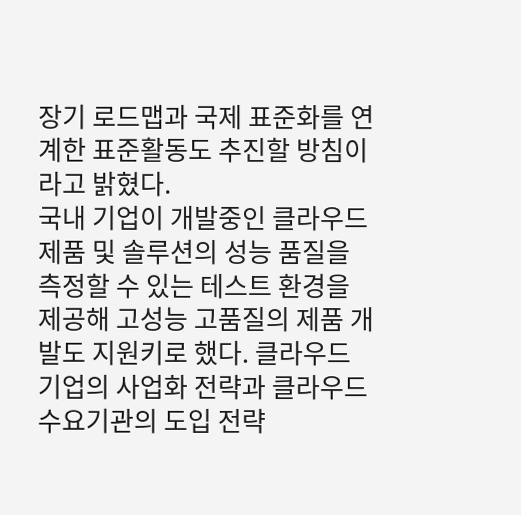장기 로드맵과 국제 표준화를 연계한 표준활동도 추진할 방침이라고 밝혔다.
국내 기업이 개발중인 클라우드 제품 및 솔루션의 성능 품질을 측정할 수 있는 테스트 환경을 제공해 고성능 고품질의 제품 개발도 지원키로 했다. 클라우드 기업의 사업화 전략과 클라우드 수요기관의 도입 전략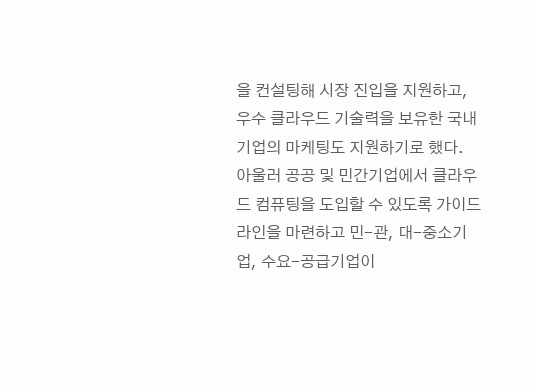을 컨설팅해 시장 진입을 지원하고, 우수 클라우드 기술력을 보유한 국내기업의 마케팅도 지원하기로 했다.
아울러 공공 및 민간기업에서 클라우드 컴퓨팅을 도입할 수 있도록 가이드라인을 마련하고 민-관, 대-중소기업, 수요-공급기업이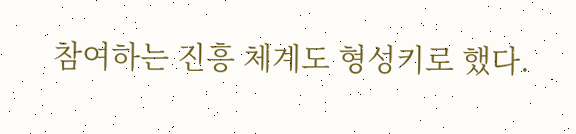참여하는 진흥 체계도 형성키로 했다.